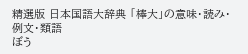精選版 日本国語大辞典 「棒大」の意味・読み・例文・類語
ぼう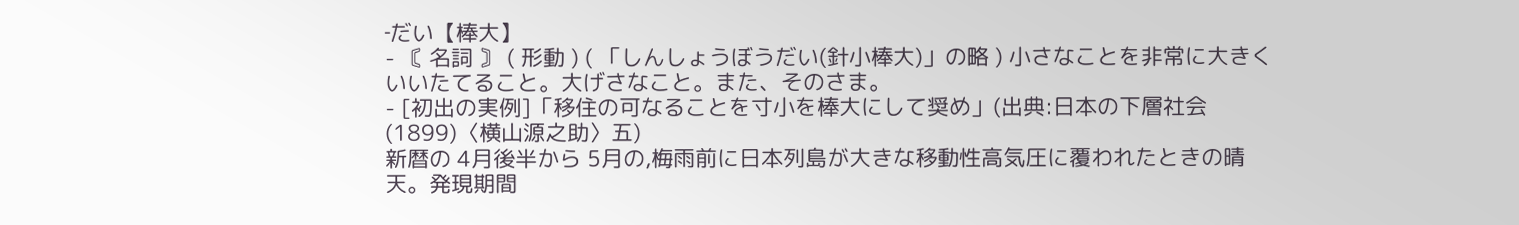‐だい【棒大】
- 〘 名詞 〙 ( 形動 ) ( 「しんしょうぼうだい(針小棒大)」の略 ) 小さなことを非常に大きくいいたてること。大げさなこと。また、そのさま。
- [初出の実例]「移住の可なることを寸小を棒大にして奨め」(出典:日本の下層社会(1899)〈横山源之助〉五)
新暦の 4月後半から 5月の,梅雨前に日本列島が大きな移動性高気圧に覆われたときの晴天。発現期間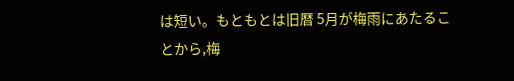は短い。もともとは旧暦 5月が梅雨にあたることから,梅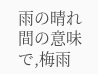雨の晴れ間の意味で,梅雨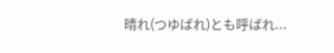晴れ(つゆばれ)とも呼ばれ...